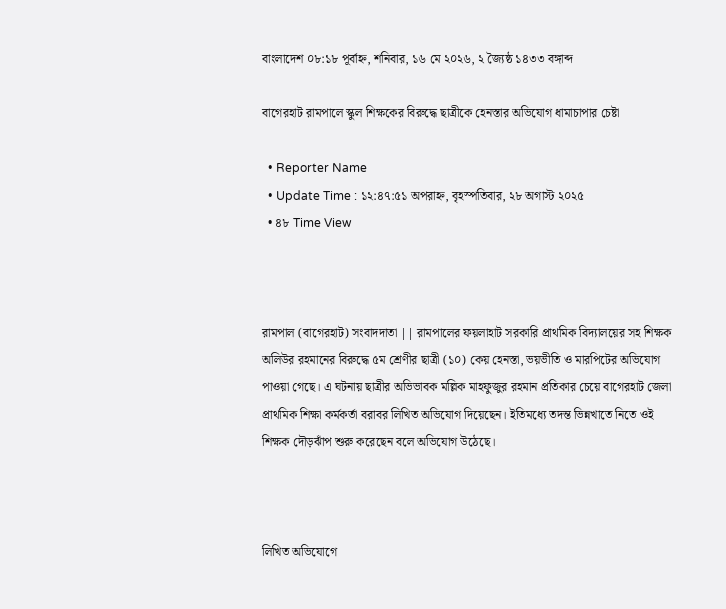বাংলাদেশ ০৮:১৮ পূর্বাহ্ন, শনিবার, ১৬ মে ২০২৬, ২ জ্যৈষ্ঠ ১৪৩৩ বঙ্গাব্দ

বাগেরহাট রামপালে স্কুল শিক্ষকের বিরুদ্ধে ছাত্রীকে হেনস্তার অভিযোগ ধামাচাপার চেষ্টা

  • Reporter Name
  • Update Time : ১২:৪৭:৫১ অপরাহ্ন, বৃহস্পতিবার, ২৮ অগাস্ট ২০২৫
  • ৪৮ Time View



রামপাল (বাগেরহাট) সংবাদদাতা || রামপালের ফয়লাহাট সরকারি প্রাথমিক বিদ্যালয়ের সহ শিক্ষক অলিউর রহমানের বিরুদ্ধে ৫ম শ্রেণীর ছাত্রী (১০) কেয় হেনস্তা, ভয়ভীতি ও মারপিটের অভিযোগ পাওয়া গেছে। এ ঘটনায় ছাত্রীর অভিভাবক মল্লিক মাহফুজুর রহমান প্রতিকার চেয়ে বাগেরহাট জেলা প্রাথমিক শিক্ষা কর্মকর্তা বরাবর লিখিত অভিযোগ দিয়েছেন। ইতিমধ্যে তদন্ত ভিন্নখাতে নিতে ওই শিক্ষক দৌড়ঝাঁপ শুরু করেছেন বলে অভিযোগ উঠেছে।



লিখিত অভিযোগে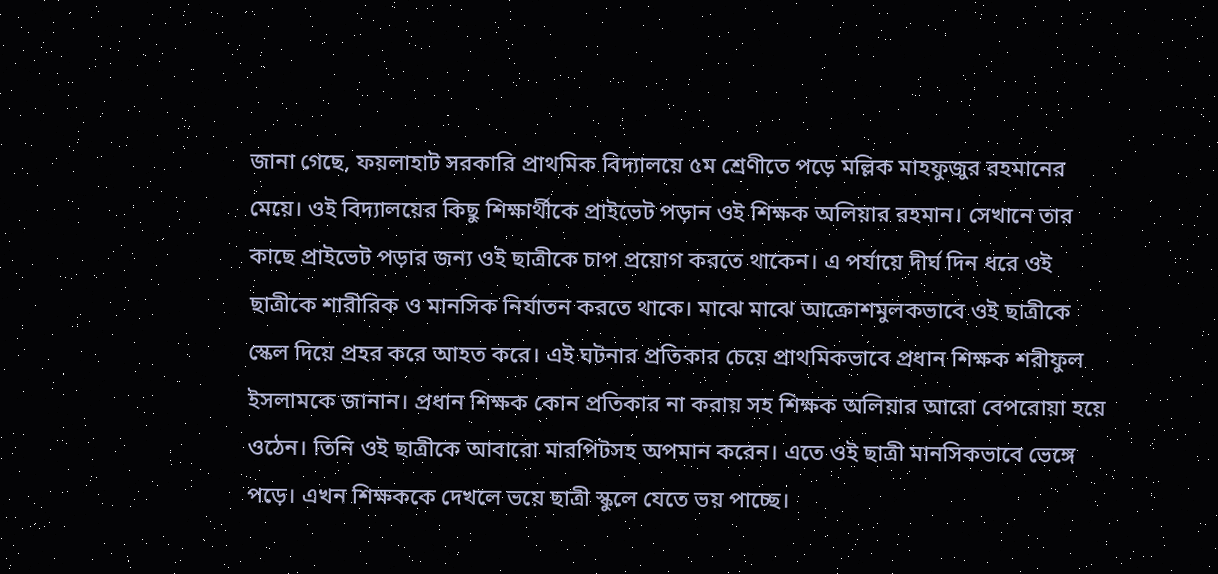জানা গেছে, ফয়লাহাট সরকারি প্রাথমিক বিদ্যালয়ে ৫ম শ্রেণীতে পড়ে মল্লিক মাহফুজুর রহমানের মেয়ে। ওই বিদ্যালয়ের কিছু শিক্ষার্থীকে প্রাইভেট পড়ান ওই শিক্ষক অলিয়ার রহমান। সেখানে তার কাছে প্রাইভেট পড়ার জন্য ওই ছাত্রীকে চাপ প্রয়োগ করতে থাকেন। এ পর্যায়ে দীর্ঘ দিন ধরে ওই ছাত্রীকে শারীরিক ও মানসিক নির্যাতন করতে থাকে। মাঝে মাঝে আক্রোশমুলকভাবে ওই ছাত্রীকে স্কেল দিয়ে প্রহর করে আহত করে। এই ঘটনার প্রতিকার চেয়ে প্রাথমিকভাবে প্রধান শিক্ষক শরীফুল ইসলামকে জানান। প্রধান শিক্ষক কোন প্রতিকার না করায় সহ শিক্ষক অলিয়ার আরো বেপরোয়া হয়ে ওঠেন। তিনি ওই ছাত্রীকে আবারো মারপিটসহ অপমান করেন। এতে ওই ছাত্রী মানসিকভাবে ভেঙ্গে পড়ে। এখন শিক্ষককে দেখলে ভয়ে ছাত্রী স্কুলে যেতে ভয় পাচ্ছে।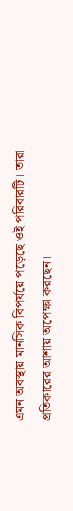এমন অবস্থায় মানসিক বিপর্যয়ে পড়েছে ওই পরিবারটি। তারা প্রতিকারের আশায় অপেক্ষা করছেন।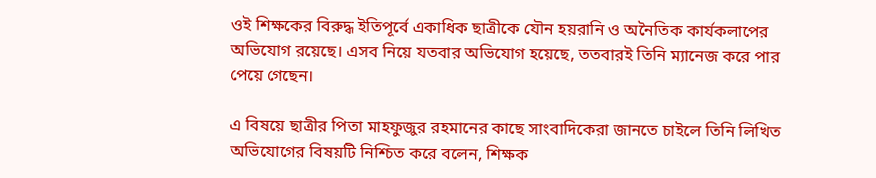ওই শিক্ষকের বিরুদ্ধ ইতিপূর্বে একাধিক ছাত্রীকে যৌন হয়রানি ও অনৈতিক কার্যকলাপের অভিযোগ রয়েছে। এসব নিয়ে যতবার অভিযোগ হয়েছে, ততবারই তিনি ম্যানেজ করে পার পেয়ে গেছেন।

এ বিষয়ে ছাত্রীর পিতা মাহফুজুর রহমানের কাছে সাংবাদিকেরা জানতে চাইলে তিনি লিখিত অভিযোগের বিষয়টি নিশ্চিত করে বলেন, শিক্ষক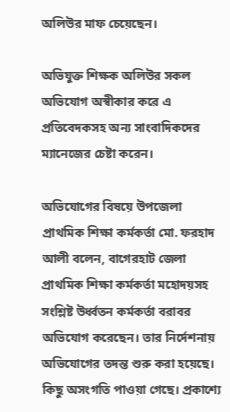অলিউর মাফ চেয়েছেন।

অভিযুক্ত শিক্ষক অলিউর সকল অভিযোগ অস্বীকার করে এ প্রতিবেদকসহ অন্য সাংবাদিকদের ম্যানেজের চেষ্টা করেন।

অভিযোগের বিষয়ে উপজেলা প্রাথমিক শিক্ষা কর্মকর্তা মো. ফরহাদ আলী বলেন, বাগেরহাট জেলা প্রাথমিক শিক্ষা কর্মকর্তা মহোদয়সহ সংশ্লিষ্ট উর্ধ্বতন কর্মকর্তা বরাবর অভিযোগ করেছেন। তার নির্দেশনায় অভিযোগের তদন্ত শুরু করা হয়েছে। কিছু অসংগতি পাওয়া গেছে। প্রকাশ্যে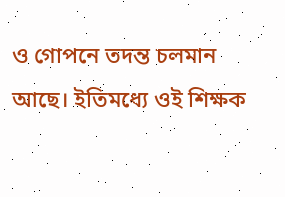ও গোপনে তদন্ত চলমান আছে। ইতিমধ্যে ওই শিক্ষক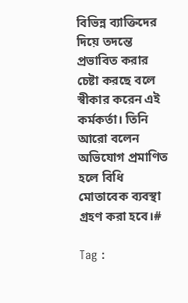বিভিন্ন ব্যাক্তিদের দিয়ে তদন্তে প্রভাবিত করার চেষ্টা করছে বলে স্বীকার করেন এই কর্মকর্তা। তিনি আরো বলেন অভিযোগ প্রমাণিত হলে বিধি মোতাবেক ব্যবস্থা গ্রহণ করা হবে।#

Tag :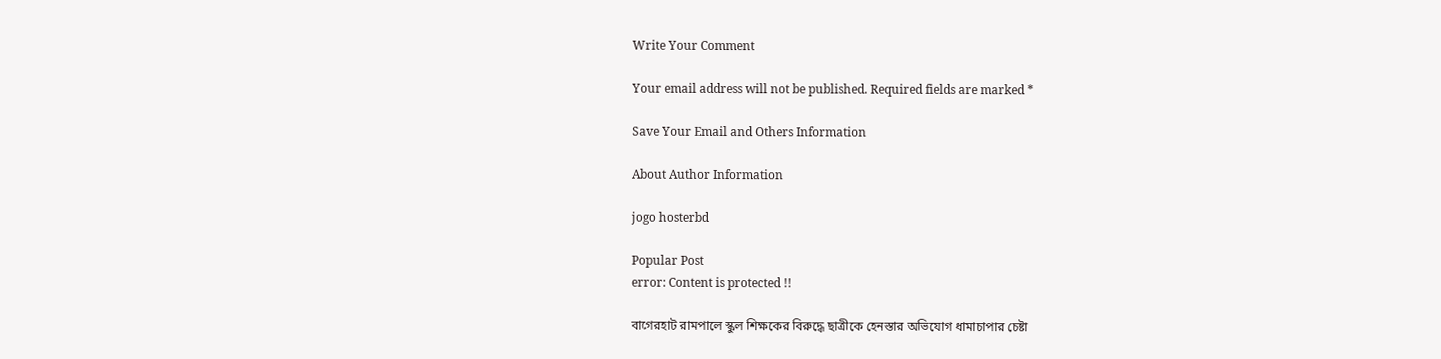Write Your Comment

Your email address will not be published. Required fields are marked *

Save Your Email and Others Information

About Author Information

jogo hosterbd

Popular Post
error: Content is protected !!

বাগেরহাট রামপালে স্কুল শিক্ষকের বিরুদ্ধে ছাত্রীকে হেনস্তার অভিযোগ ধামাচাপার চেষ্টা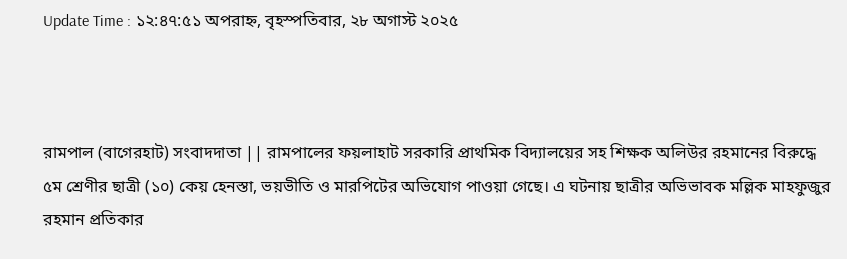Update Time : ১২:৪৭:৫১ অপরাহ্ন, বৃহস্পতিবার, ২৮ অগাস্ট ২০২৫



রামপাল (বাগেরহাট) সংবাদদাতা || রামপালের ফয়লাহাট সরকারি প্রাথমিক বিদ্যালয়ের সহ শিক্ষক অলিউর রহমানের বিরুদ্ধে ৫ম শ্রেণীর ছাত্রী (১০) কেয় হেনস্তা, ভয়ভীতি ও মারপিটের অভিযোগ পাওয়া গেছে। এ ঘটনায় ছাত্রীর অভিভাবক মল্লিক মাহফুজুর রহমান প্রতিকার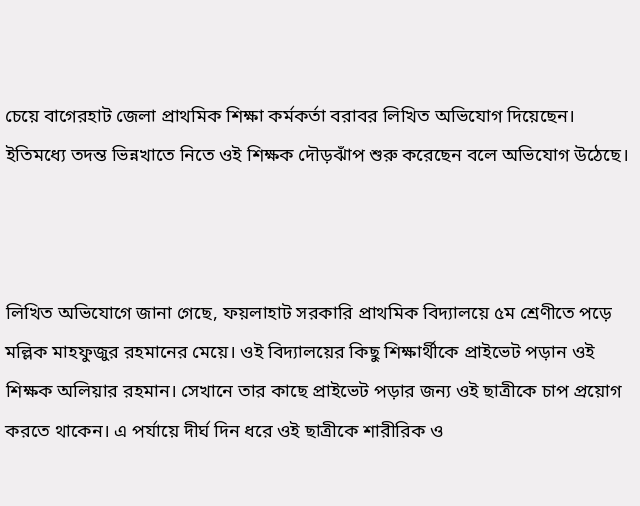চেয়ে বাগেরহাট জেলা প্রাথমিক শিক্ষা কর্মকর্তা বরাবর লিখিত অভিযোগ দিয়েছেন। ইতিমধ্যে তদন্ত ভিন্নখাতে নিতে ওই শিক্ষক দৌড়ঝাঁপ শুরু করেছেন বলে অভিযোগ উঠেছে।



লিখিত অভিযোগে জানা গেছে, ফয়লাহাট সরকারি প্রাথমিক বিদ্যালয়ে ৫ম শ্রেণীতে পড়ে মল্লিক মাহফুজুর রহমানের মেয়ে। ওই বিদ্যালয়ের কিছু শিক্ষার্থীকে প্রাইভেট পড়ান ওই শিক্ষক অলিয়ার রহমান। সেখানে তার কাছে প্রাইভেট পড়ার জন্য ওই ছাত্রীকে চাপ প্রয়োগ করতে থাকেন। এ পর্যায়ে দীর্ঘ দিন ধরে ওই ছাত্রীকে শারীরিক ও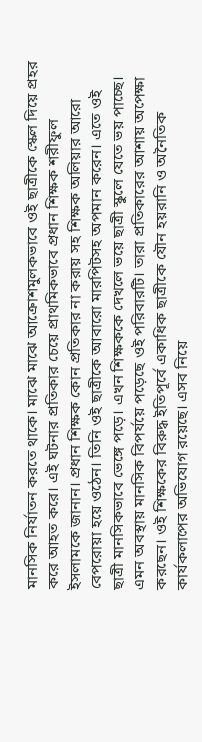মানসিক নির্যাতন করতে থাকে। মাঝে মাঝে আক্রোশমুলকভাবে ওই ছাত্রীকে স্কেল দিয়ে প্রহর করে আহত করে। এই ঘটনার প্রতিকার চেয়ে প্রাথমিকভাবে প্রধান শিক্ষক শরীফুল ইসলামকে জানান। প্রধান শিক্ষক কোন প্রতিকার না করায় সহ শিক্ষক অলিয়ার আরো বেপরোয়া হয়ে ওঠেন। তিনি ওই ছাত্রীকে আবারো মারপিটসহ অপমান করেন। এতে ওই ছাত্রী মানসিকভাবে ভেঙ্গে পড়ে। এখন শিক্ষককে দেখলে ভয়ে ছাত্রী স্কুলে যেতে ভয় পাচ্ছে। এমন অবস্থায় মানসিক বিপর্যয়ে পড়েছে ওই পরিবারটি। তারা প্রতিকারের আশায় অপেক্ষা করছেন। ওই শিক্ষকের বিরুদ্ধ ইতিপূর্বে একাধিক ছাত্রীকে যৌন হয়রানি ও অনৈতিক কার্যকলাপের অভিযোগ রয়েছে। এসব নিয়ে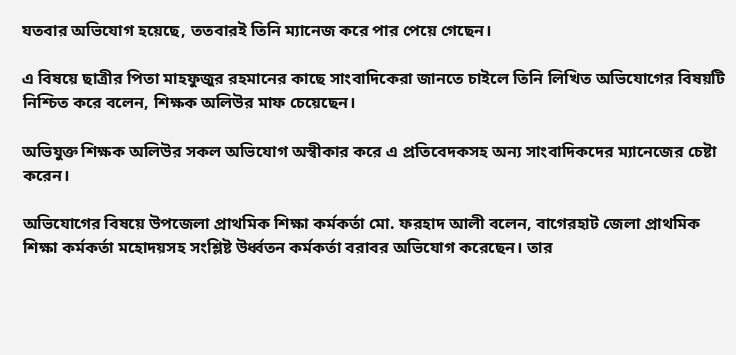যতবার অভিযোগ হয়েছে, ততবারই তিনি ম্যানেজ করে পার পেয়ে গেছেন।

এ বিষয়ে ছাত্রীর পিতা মাহফুজুর রহমানের কাছে সাংবাদিকেরা জানতে চাইলে তিনি লিখিত অভিযোগের বিষয়টি নিশ্চিত করে বলেন, শিক্ষক অলিউর মাফ চেয়েছেন।

অভিযুক্ত শিক্ষক অলিউর সকল অভিযোগ অস্বীকার করে এ প্রতিবেদকসহ অন্য সাংবাদিকদের ম্যানেজের চেষ্টা করেন।

অভিযোগের বিষয়ে উপজেলা প্রাথমিক শিক্ষা কর্মকর্তা মো. ফরহাদ আলী বলেন, বাগেরহাট জেলা প্রাথমিক শিক্ষা কর্মকর্তা মহোদয়সহ সংশ্লিষ্ট উর্ধ্বতন কর্মকর্তা বরাবর অভিযোগ করেছেন। তার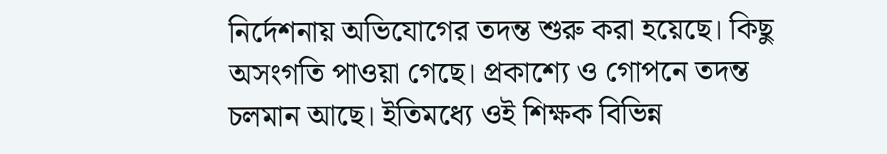নির্দেশনায় অভিযোগের তদন্ত শুরু করা হয়েছে। কিছু অসংগতি পাওয়া গেছে। প্রকাশ্যে ও গোপনে তদন্ত চলমান আছে। ইতিমধ্যে ওই শিক্ষক বিভিন্ন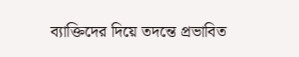ব্যাক্তিদের দিয়ে তদন্তে প্রভাবিত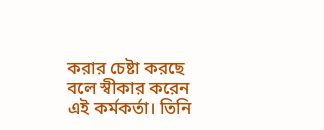করার চেষ্টা করছে বলে স্বীকার করেন এই কর্মকর্তা। তিনি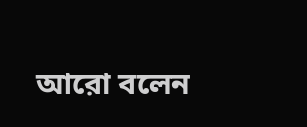আরো বলেন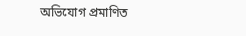অভিযোগ প্রমাণিত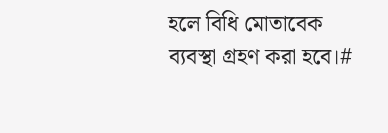হলে বিধি মোতাবেক ব্যবস্থা গ্রহণ করা হবে।#